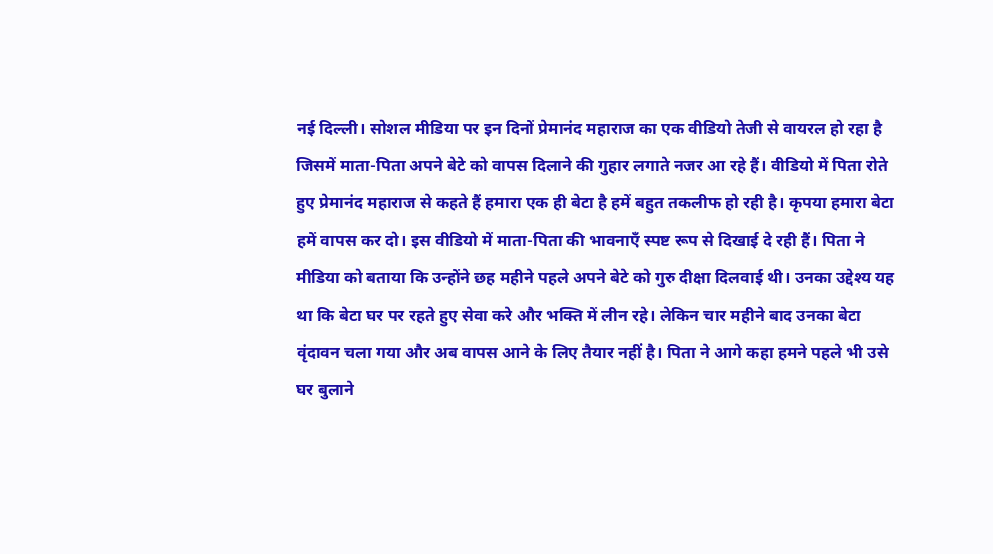नई दिल्ली। सोशल मीडिया पर इन दिनों प्रेमानंद महाराज का एक वीडियो तेजी से वायरल हो रहा है जिसमें माता-पिता अपने बेटे को वापस दिलाने की गुहार लगाते नजर आ रहे हैं। वीडियो में पिता रोते हुए प्रेमानंद महाराज से कहते हैं हमारा एक ही बेटा है हमें बहुत तकलीफ हो रही है। कृपया हमारा बेटा हमें वापस कर दो। इस वीडियो में माता-पिता की भावनाएँ स्पष्ट रूप से दिखाई दे रही हैं। पिता ने मीडिया को बताया कि उन्होंने छह महीने पहले अपने बेटे को गुरु दीक्षा दिलवाई थी। उनका उद्देश्य यह था कि बेटा घर पर रहते हुए सेवा करे और भक्ति में लीन रहे। लेकिन चार महीने बाद उनका बेटा वृंदावन चला गया और अब वापस आने के लिए तैयार नहीं है। पिता ने आगे कहा हमने पहले भी उसे घर बुलाने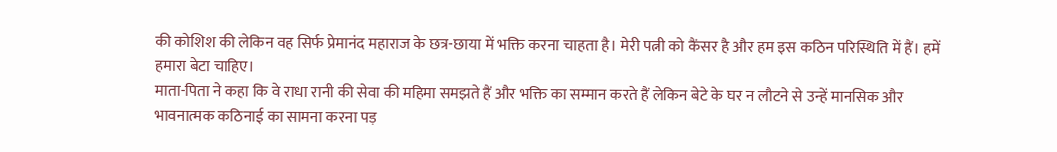की कोशिश की लेकिन वह सिर्फ प्रेमानंद महाराज के छत्र-छाया में भक्ति करना चाहता है। मेरी पत्नी को कैंसर है और हम इस कठिन परिस्थिति में हैं। हमें हमारा बेटा चाहिए।
माता-पिता ने कहा कि वे राधा रानी की सेवा की महिमा समझते हैं और भक्ति का सम्मान करते हैं लेकिन बेटे के घर न लौटने से उन्हें मानसिक और भावनात्मक कठिनाई का सामना करना पड़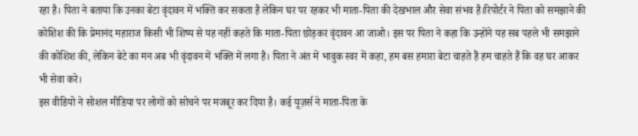रहा है। पिता ने बताया कि उनका बेटा वृंदावन में भक्ति कर सकता है लेकिन घर पर रहकर भी माता-पिता की देखभाल और सेवा संभव है।रिपोर्टर ने पिता को समझाने की कोशिश की कि प्रेमानंद महाराज किसी भी शिष्य से यह नहीं कहते कि माता-पिता छोड़कर वृंदावन आ जाओ। इस पर पिता ने कहा कि उन्होंने यह सब पहले भी समझाने की कोशिश की, लेकिन बेटे का मन अब भी वृंदावन में भक्ति में लगा है। पिता ने अंत में भावुक स्वर में कहा, हम बस हमारा बेटा चाहते हैं हम चाहते हैं कि वह घर आकर भी सेवा करे।
इस वीडियो ने सोशल मीडिया पर लोगों को सोचने पर मजबूर कर दिया है। कई यूज़र्स ने माता-पिता के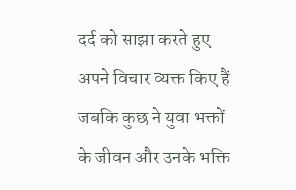दर्द को साझा करते हुए अपने विचार व्यक्त किए हैं जबकि कुछ ने युवा भक्तों के जीवन और उनके भक्ति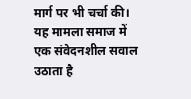मार्ग पर भी चर्चा की। यह मामला समाज में एक संवेदनशील सवाल उठाता है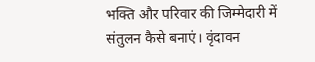भक्ति और परिवार की जिम्मेदारी में संतुलन कैसे बनाएं। वृंदावन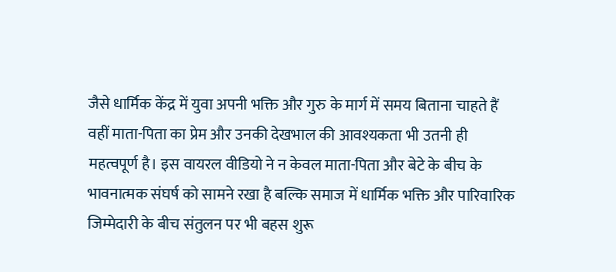जैसे धार्मिक केंद्र में युवा अपनी भक्ति और गुरु के मार्ग में समय बिताना चाहते हैं वहीं माता-पिता का प्रेम और उनकी देखभाल की आवश्यकता भी उतनी ही महत्वपूर्ण है। इस वायरल वीडियो ने न केवल माता-पिता और बेटे के बीच के भावनात्मक संघर्ष को सामने रखा है बल्कि समाज में धार्मिक भक्ति और पारिवारिक जिम्मेदारी के बीच संतुलन पर भी बहस शुरू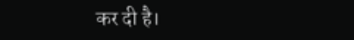कर दी है।